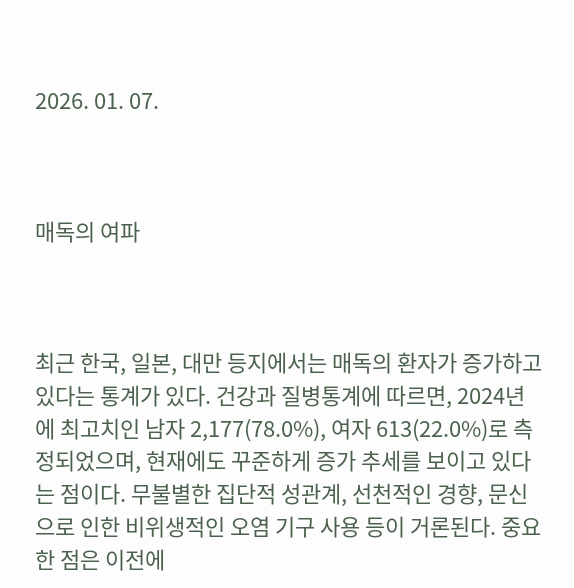2026. 01. 07.



매독의 여파



최근 한국, 일본, 대만 등지에서는 매독의 환자가 증가하고 있다는 통계가 있다. 건강과 질병통계에 따르면, 2024년에 최고치인 남자 2,177(78.0%), 여자 613(22.0%)로 측정되었으며, 현재에도 꾸준하게 증가 추세를 보이고 있다는 점이다. 무불별한 집단적 성관계, 선천적인 경향, 문신으로 인한 비위생적인 오염 기구 사용 등이 거론된다. 중요한 점은 이전에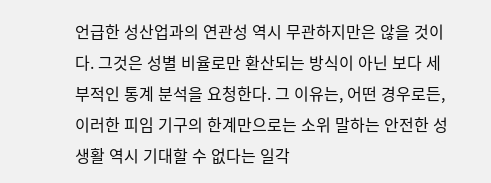언급한 성산업과의 연관성 역시 무관하지만은 않을 것이다. 그것은 성별 비율로만 환산되는 방식이 아닌 보다 세부적인 통계 분석을 요청한다. 그 이유는, 어떤 경우로든, 이러한 피임 기구의 한계만으로는 소위 말하는 안전한 성생활 역시 기대할 수 없다는 일각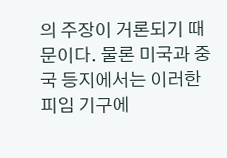의 주장이 거론되기 때문이다. 물론 미국과 중국 등지에서는 이러한 피임 기구에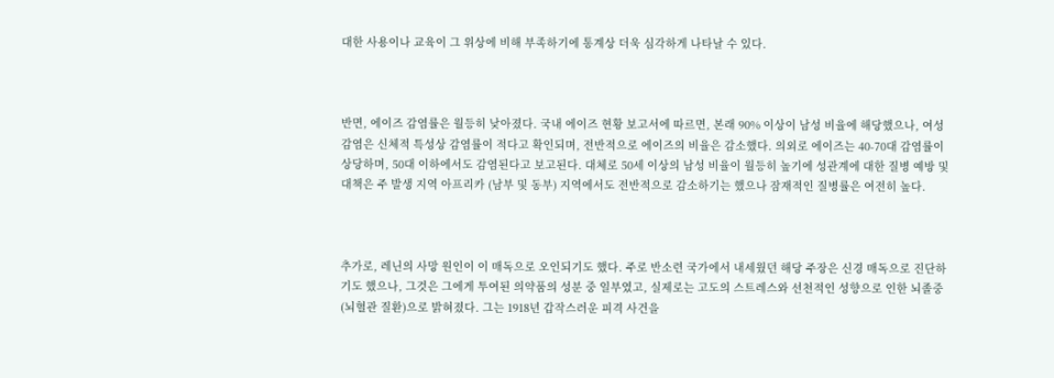대한 사용이나 교육이 그 위상에 비해 부족하기에 통계상 더욱 심각하게 나타날 수 있다.



반면, 에이즈 감염률은 월등히 낮아졌다. 국내 에이즈 현황 보고서에 따르면, 본래 90% 이상이 남성 비율에 해당했으나, 여성 감염은 신체적 특성상 감염률이 적다고 확인되며, 전반적으로 에이즈의 비율은 감소했다. 의외로 에이즈는 40-70대 감염률이 상당하며, 50대 이하에서도 감염된다고 보고된다. 대체로 50세 이상의 남성 비율이 월등히 높기에 성관계에 대한 질병 예방 및 대책은 주 발생 지역 아프리카 (남부 및 동부) 지역에서도 전반적으로 감소하기는 했으나 잠재적인 질병률은 여전히 높다.



추가로, 레닌의 사망 원인이 이 매독으로 오인되기도 했다. 주로 반소련 국가에서 내세웠던 해당 주장은 신경 매독으로 진단하기도 했으나, 그것은 그에게 투여된 의약품의 성분 중 일부였고, 실제로는 고도의 스트레스와 선천적인 성향으로 인한 뇌졸중 (뇌혈관 질환)으로 밝혀졌다. 그는 1918년 갑작스러운 피격 사건을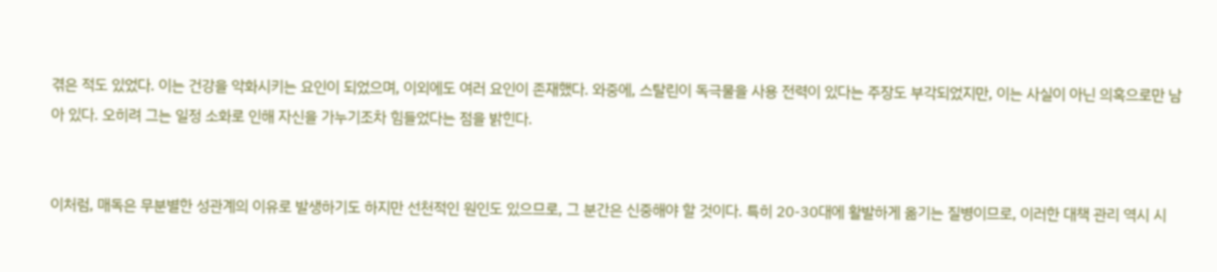겪은 적도 있었다. 이는 건강을 악화시키는 요인이 되었으며, 이외에도 여러 요인이 존재했다. 와중에, 스탈린이 독극물을 사용 전력이 있다는 주장도 부각되었지만, 이는 사실이 아닌 의혹으로만 남아 있다. 오히려 그는 일정 소화로 인해 자신을 가누기조차 힘들었다는 점을 밝힌다.


이처럼, 매독은 무분별한 성관계의 이유로 발생하기도 하지만 선천적인 원인도 있으므로, 그 분간은 신중해야 할 것이다. 특히 20-30대에 활발하게 옮기는 질병이므로, 이러한 대책 관리 역시 시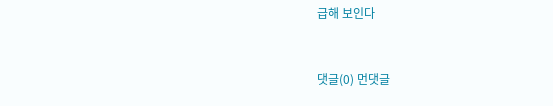급해 보인다


댓글(0) 먼댓글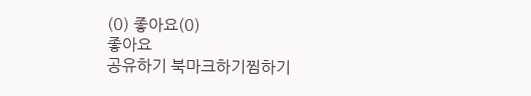(0) 좋아요(0)
좋아요
공유하기 북마크하기찜하기